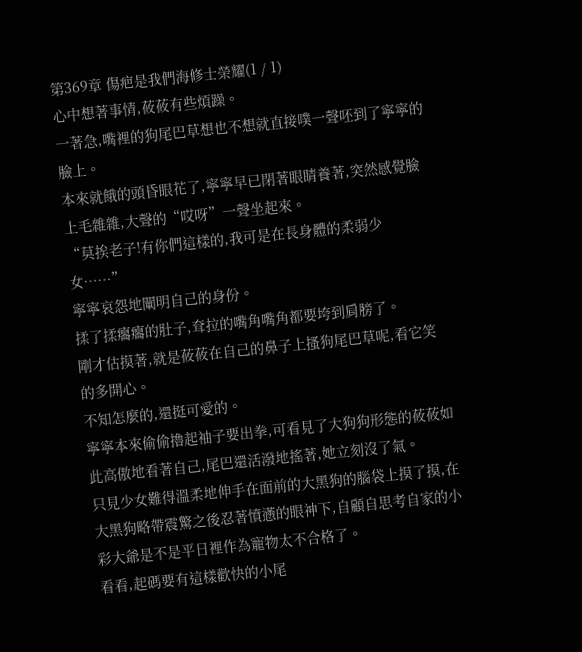第369章 傷疤是我們海修士榮耀(1 / 1)
心中想著事情,莜莜有些煩躁。
一著急,嘴裡的狗尾巴草想也不想就直接噗一聲呸到了寧寧的臉上。
本來就餓的頭昏眼花了,寧寧早已閉著眼睛養著,突然感覺臉上毛雜雜,大聲的“哎呀”一聲坐起來。
“莫挨老子!有你們這樣的,我可是在長身體的柔弱少女……”
寧寧哀怨地闡明自己的身份。
揉了揉癟癟的肚子,耷拉的嘴角嘴角都要垮到肩膀了。
剛才估摸著,就是莜莜在自己的鼻子上搔狗尾巴草呢,看它笑的多開心。
不知怎麼的,還挺可愛的。
寧寧本來偷偷擼起袖子要出拳,可看見了大狗狗形態的莜莜如此高傲地看著自己,尾巴還活潑地搖著,她立刻沒了氣。
只見少女難得溫柔地伸手在面前的大黑狗的腦袋上摸了摸,在大黑狗略帶震驚之後忍著憤懣的眼神下,自顧自思考自家的小彩大爺是不是平日裡作為寵物太不合格了。
看看,起碼要有這樣歡快的小尾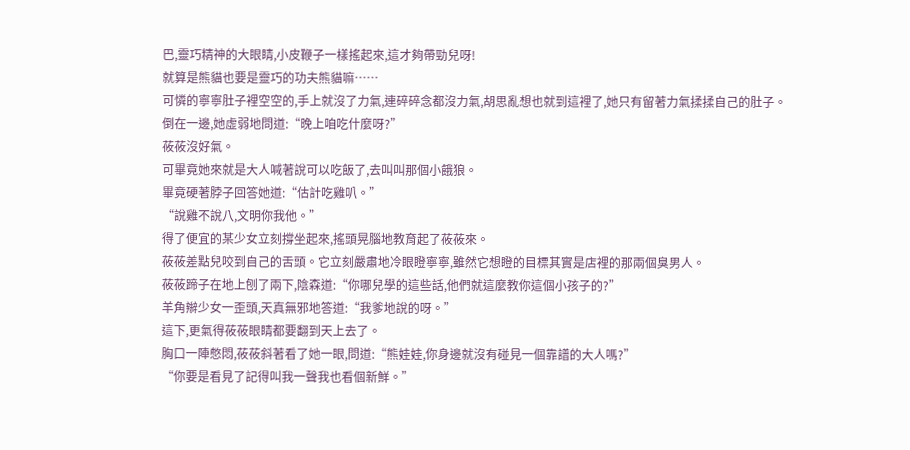巴,靈巧精神的大眼睛,小皮鞭子一樣搖起來,這才夠帶勁兒呀!
就算是熊貓也要是靈巧的功夫熊貓嘛……
可憐的寧寧肚子裡空空的,手上就沒了力氣,連碎碎念都沒力氣,胡思亂想也就到這裡了,她只有留著力氣揉揉自己的肚子。
倒在一邊,她虛弱地問道:“晚上咱吃什麼呀?”
莜莜沒好氣。
可畢竟她來就是大人喊著說可以吃飯了,去叫叫那個小餓狼。
畢竟硬著脖子回答她道:“估計吃雞叭。”
“說雞不說八,文明你我他。”
得了便宜的某少女立刻撐坐起來,搖頭晃腦地教育起了莜莜來。
莜莜差點兒咬到自己的舌頭。它立刻嚴肅地冷眼瞪寧寧,雖然它想瞪的目標其實是店裡的那兩個臭男人。
莜莜蹄子在地上刨了兩下,陰森道:“你哪兒學的這些話,他們就這麼教你這個小孩子的?”
羊角辮少女一歪頭,天真無邪地答道:“我爹地說的呀。”
這下,更氣得莜莜眼睛都要翻到天上去了。
胸口一陣憋悶,莜莜斜著看了她一眼,問道:“熊娃娃,你身邊就沒有碰見一個靠譜的大人嗎?”
“你要是看見了記得叫我一聲我也看個新鮮。”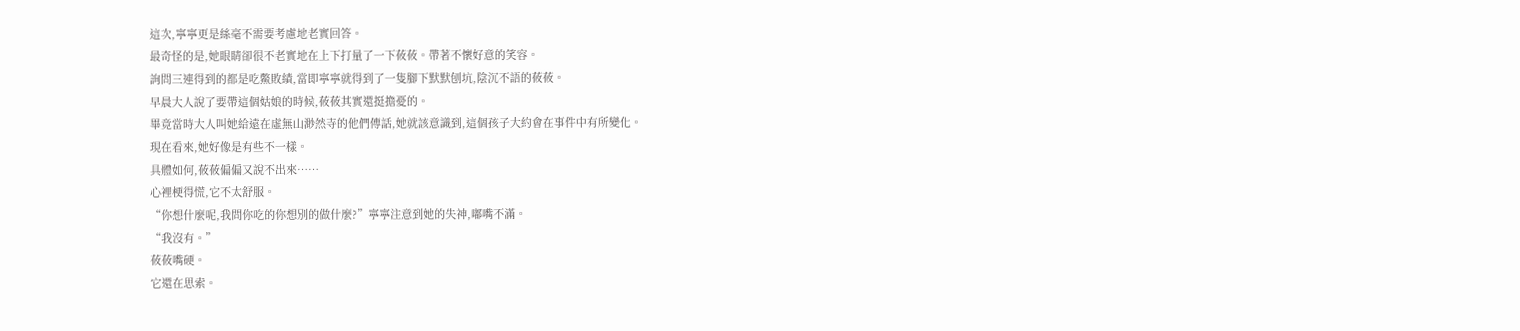這次,寧寧更是絲毫不需要考慮地老實回答。
最奇怪的是,她眼睛卻很不老實地在上下打量了一下莜莜。帶著不懷好意的笑容。
詢問三連得到的都是吃鱉敗績,當即寧寧就得到了一隻腳下默默刨坑,陰沉不語的莜莜。
早晨大人說了要帶這個姑娘的時候,莜莜其實還挺擔憂的。
畢竟當時大人叫她給遠在虛無山渺然寺的他們傳話,她就該意識到,這個孩子大約會在事件中有所變化。
現在看來,她好像是有些不一樣。
具體如何,莜莜偏偏又說不出來……
心裡梗得慌,它不太舒服。
“你想什麼呢,我問你吃的你想別的做什麼?”寧寧注意到她的失神,嘟嘴不滿。
“我沒有。”
莜莜嘴硬。
它還在思索。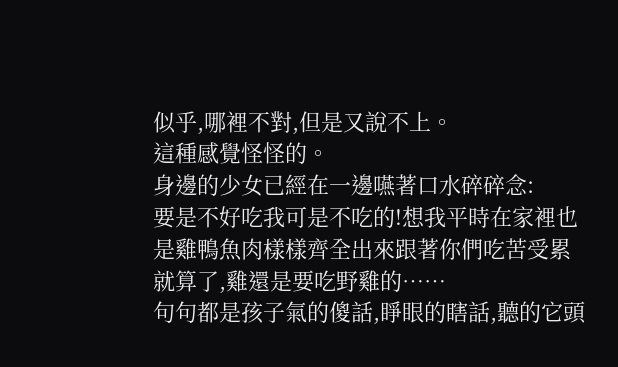似乎,哪裡不對,但是又說不上。
這種感覺怪怪的。
身邊的少女已經在一邊嚥著口水碎碎念:
要是不好吃我可是不吃的!想我平時在家裡也是雞鴨魚肉樣樣齊全出來跟著你們吃苦受累就算了,雞還是要吃野雞的……
句句都是孩子氣的傻話,睜眼的瞎話,聽的它頭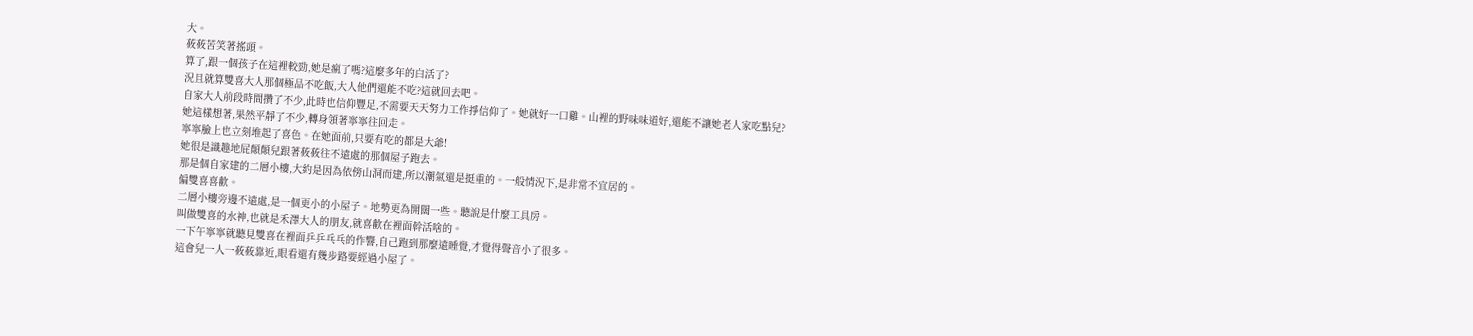大。
莜莜苦笑著搖頭。
算了,跟一個孩子在這裡較勁,她是瘋了嗎?這麼多年的白活了?
況且就算雙喜大人那個極品不吃飯,大人他們還能不吃?這就回去吧。
自家大人前段時間攢了不少,此時也信仰豐足,不需要天天努力工作掙信仰了。她就好一口雞。山裡的野味味道好,還能不讓她老人家吃點兒?
她這樣想著,果然平靜了不少,轉身領著寧寧往回走。
寧寧臉上也立刻堆起了喜色。在她面前,只要有吃的都是大爺!
她很是識趣地屁顛顛兒跟著莜莜往不遠處的那個屋子跑去。
那是個自家建的二層小樓,大約是因為依傍山洞而建,所以潮氣還是挺重的。一般情況下,是非常不宜居的。
偏雙喜喜歡。
二層小樓旁邊不遠處,是一個更小的小屋子。地勢更為開闊一些。聽說是什麼工具房。
叫做雙喜的水神,也就是禾澤大人的朋友,就喜歡在裡面幹活啥的。
一下午寧寧就聽見雙喜在裡面乒乒乓乓的作響,自己跑到那麼遠睡覺,才覺得聲音小了很多。
這會兒一人一莜莜靠近,眼看還有幾步路要經過小屋了。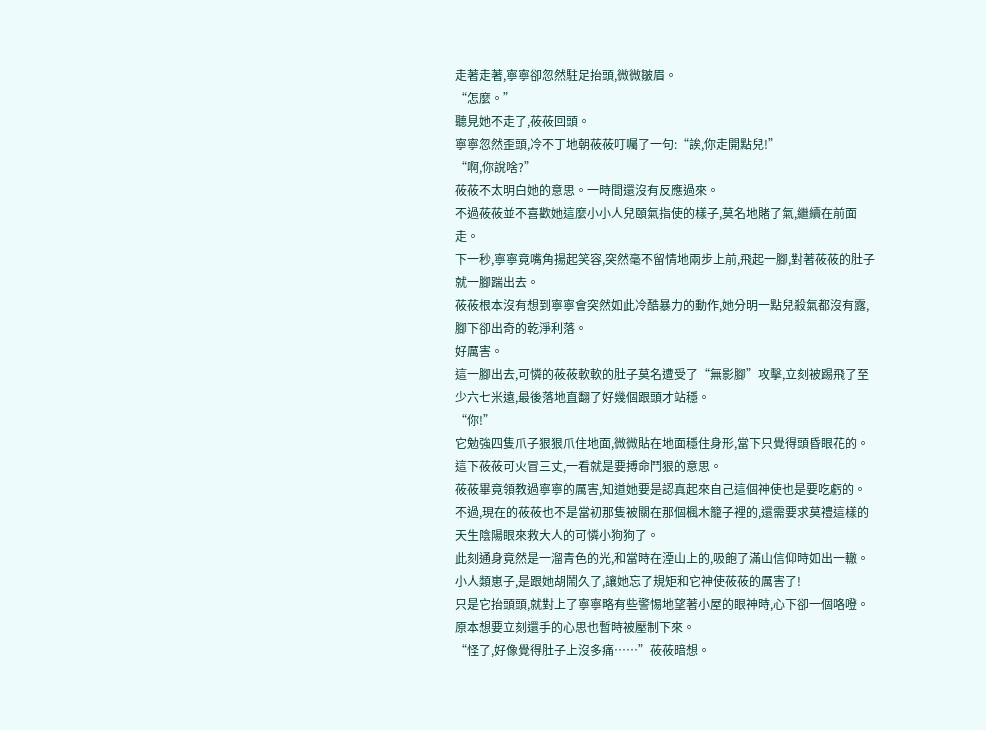走著走著,寧寧卻忽然駐足抬頭,微微皺眉。
“怎麼。”
聽見她不走了,莜莜回頭。
寧寧忽然歪頭,冷不丁地朝莜莜叮囑了一句:“誒,你走開點兒!”
“啊,你說啥?”
莜莜不太明白她的意思。一時間還沒有反應過來。
不過莜莜並不喜歡她這麼小小人兒頤氣指使的樣子,莫名地賭了氣,繼續在前面走。
下一秒,寧寧竟嘴角揚起笑容,突然毫不留情地兩步上前,飛起一腳,對著莜莜的肚子就一腳踹出去。
莜莜根本沒有想到寧寧會突然如此冷酷暴力的動作,她分明一點兒殺氣都沒有露,腳下卻出奇的乾淨利落。
好厲害。
這一腳出去,可憐的莜莜軟軟的肚子莫名遭受了“無影腳”攻擊,立刻被踢飛了至少六七米遠,最後落地直翻了好幾個跟頭才站穩。
“你!”
它勉強四隻爪子狠狠爪住地面,微微貼在地面穩住身形,當下只覺得頭昏眼花的。
這下莜莜可火冒三丈,一看就是要搏命鬥狠的意思。
莜莜畢竟領教過寧寧的厲害,知道她要是認真起來自己這個神使也是要吃虧的。
不過,現在的莜莜也不是當初那隻被關在那個楓木籠子裡的,還需要求莫禮這樣的天生陰陽眼來救大人的可憐小狗狗了。
此刻通身竟然是一溜青色的光,和當時在湮山上的,吸飽了滿山信仰時如出一轍。
小人類崽子,是跟她胡鬧久了,讓她忘了規矩和它神使莜莜的厲害了!
只是它抬頭頭,就對上了寧寧略有些警惕地望著小屋的眼神時,心下卻一個咯噔。
原本想要立刻還手的心思也暫時被壓制下來。
“怪了,好像覺得肚子上沒多痛……”莜莜暗想。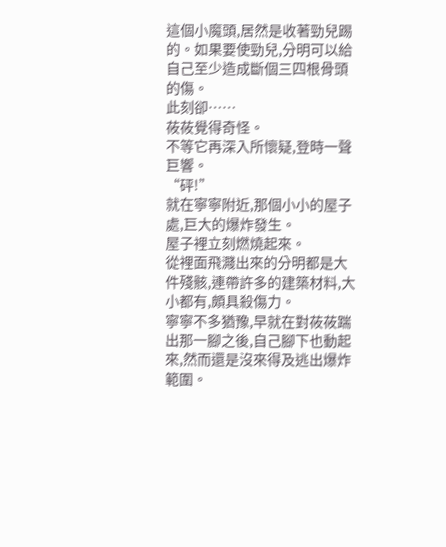這個小魔頭,居然是收著勁兒踢的。如果要使勁兒,分明可以給自己至少造成斷個三四根骨頭的傷。
此刻卻……
莜莜覺得奇怪。
不等它再深入所懷疑,登時一聲巨響。
“砰!”
就在寧寧附近,那個小小的屋子處,巨大的爆炸發生。
屋子裡立刻燃燒起來。
從裡面飛濺出來的分明都是大件殘骸,連帶許多的建築材料,大小都有,頗具殺傷力。
寧寧不多猶豫,早就在對莜莜踹出那一腳之後,自己腳下也動起來,然而還是沒來得及逃出爆炸範圍。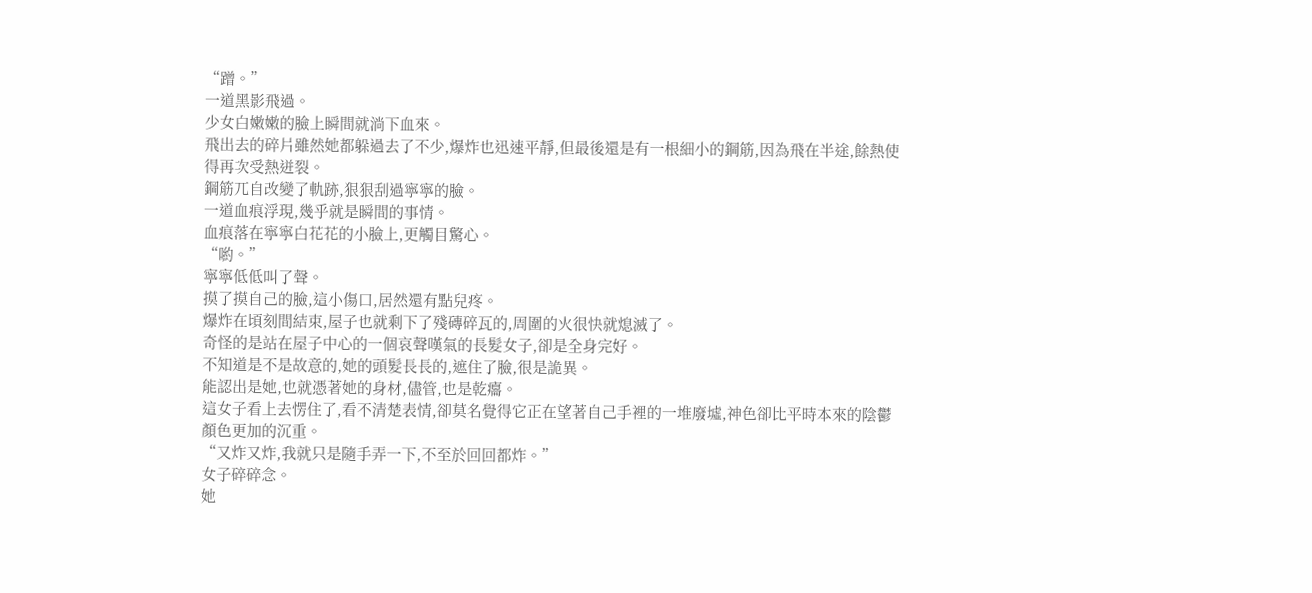“蹭。”
一道黑影飛過。
少女白嫩嫩的臉上瞬間就淌下血來。
飛出去的碎片雖然她都躲過去了不少,爆炸也迅速平靜,但最後還是有一根細小的鋼筋,因為飛在半途,餘熱使得再次受熱迸裂。
鋼筋兀自改變了軌跡,狠狠刮過寧寧的臉。
一道血痕浮現,幾乎就是瞬間的事情。
血痕落在寧寧白花花的小臉上,更觸目驚心。
“喲。”
寧寧低低叫了聲。
摸了摸自己的臉,這小傷口,居然還有點兒疼。
爆炸在頃刻間結束,屋子也就剩下了殘磚碎瓦的,周圍的火很快就熄滅了。
奇怪的是站在屋子中心的一個哀聲嘆氣的長髮女子,卻是全身完好。
不知道是不是故意的,她的頭髮長長的,遮住了臉,很是詭異。
能認出是她,也就憑著她的身材,儘管,也是乾癟。
這女子看上去愣住了,看不清楚表情,卻莫名覺得它正在望著自己手裡的一堆廢墟,神色卻比平時本來的陰鬱顏色更加的沉重。
“又炸又炸,我就只是隨手弄一下,不至於回回都炸。”
女子碎碎念。
她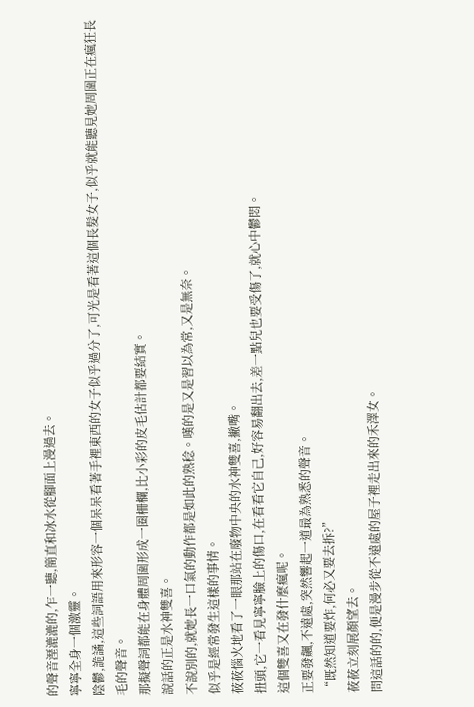的聲音溼漉漉的,乍一聽,簡直和冰水從腳面上漫過去。
寧寧全身一個激靈。
陰鬱,詭譎,這些詞語用來形容一個呆呆看著手裡東西的女子似乎過分了,可光是看著這個長髮女子,似乎就能聽見她周圍正在瘋狂長毛的聲音。
那擬聲詞都能在身體周圍形成一圈柵欄,比小彩的皮毛估計都要結實。
說話的正是水神雙喜。
不說別的,就她長一口氣的動作都是如此的熟稔。嘆的是又是習以為常,又是無奈。
似乎是經常發生這樣的事情。
莜莜惱火地看了一眼那站在廢物中央的水神雙喜,撇嘴。
扭頭,它一看見寧寧臉上的傷口,在看看它自己,好容易翻出去,差一點兒也要受傷了,就心中鬱悶。
這個雙喜又在發什麼瘋呢。
正要發飆,不遠處,突然響起一道最為熟悉的聲音。
“既然知道要炸,何必又要去拆?”
莜莜立刻展顏望去。
問這話的的,便是漫步從不遠處的屋子裡走出來的禾澤女。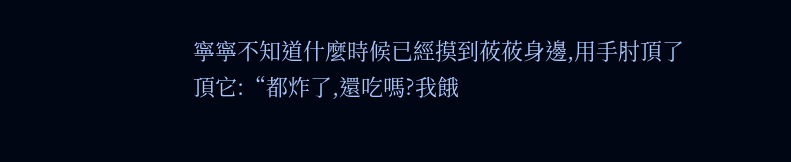寧寧不知道什麼時候已經摸到莜莜身邊,用手肘頂了頂它:“都炸了,還吃嗎?我餓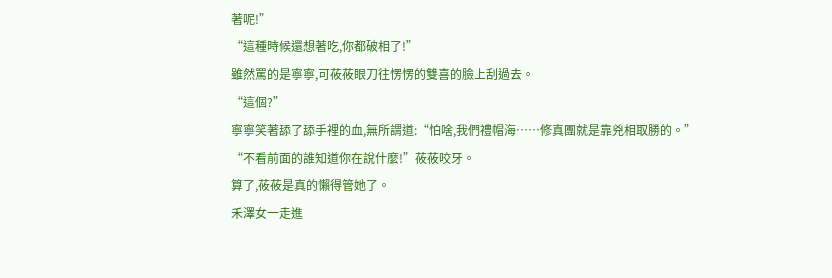著呢!”
“這種時候還想著吃,你都破相了!”
雖然罵的是寧寧,可莜莜眼刀往愣愣的雙喜的臉上刮過去。
“這個?”
寧寧笑著舔了舔手裡的血,無所謂道:“怕啥,我們禮帽海……修真團就是靠兇相取勝的。”
“不看前面的誰知道你在說什麼!”莜莜咬牙。
算了,莜莜是真的懶得管她了。
禾澤女一走進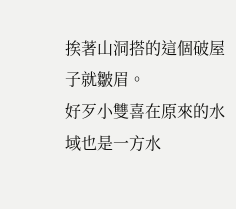挨著山洞搭的這個破屋子就皺眉。
好歹小雙喜在原來的水域也是一方水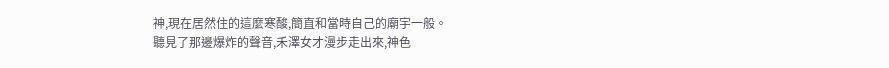神,現在居然住的這麼寒酸,簡直和當時自己的廟宇一般。
聽見了那邊爆炸的聲音,禾澤女才漫步走出來,神色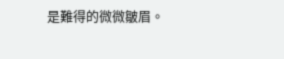是難得的微微皺眉。